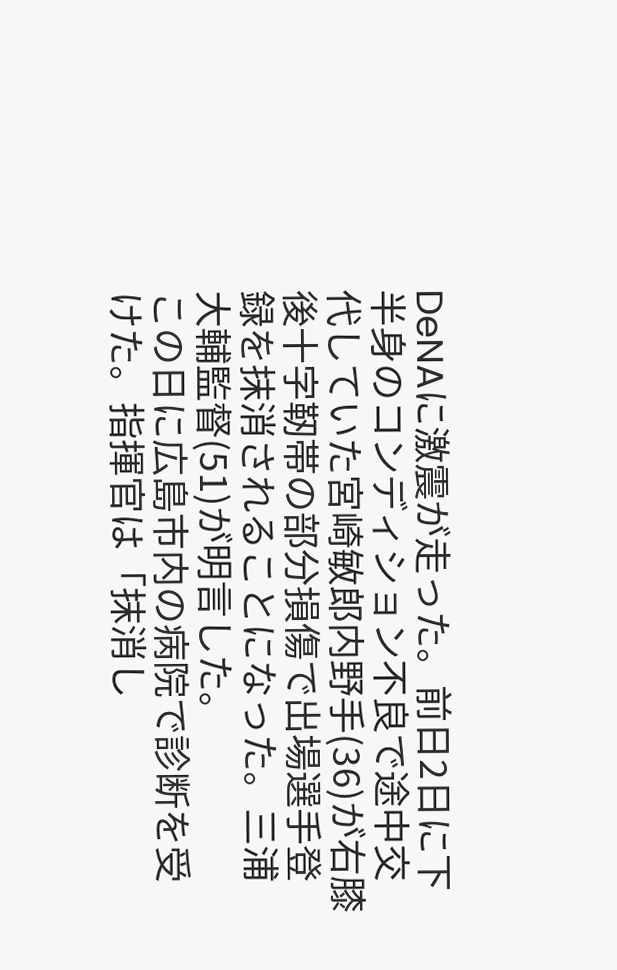DeNAに激震が走った。前日2日に下半身のコンディション不良で途中交代していた宮崎敏郎内野手(36)が右膝後十字靭帯の部分損傷で出場選手登録を抹消されることになった。三浦大輔監督(51)が明言した。
この日に広島市内の病院で診断を受けた。指揮官は「抹消し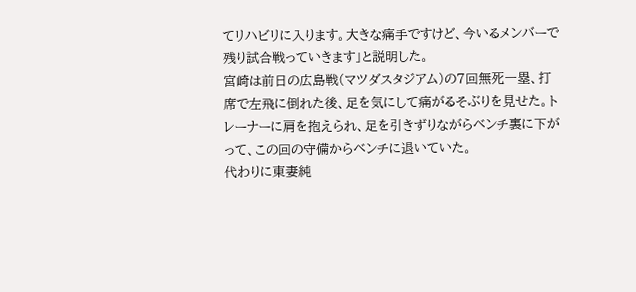てリハビリに入ります。大きな痛手ですけど、今いるメンバーで残り試合戦っていきます」と説明した。
宮崎は前日の広島戦(マツダスタジアム)の7回無死一塁、打席で左飛に倒れた後、足を気にして痛がるそぶりを見せた。トレーナーに肩を抱えられ、足を引きずりながらベンチ裏に下がって、この回の守備からベンチに退いていた。
代わりに東妻純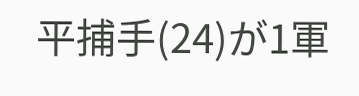平捕手(24)が1軍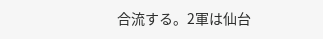合流する。2軍は仙台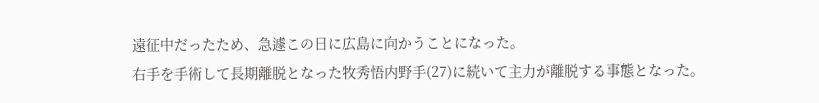遠征中だったため、急遽この日に広島に向かうことになった。
右手を手術して長期離脱となった牧秀悟内野手(27)に続いて主力が離脱する事態となった。